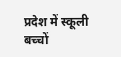प्रदेश में स्कूली बच्चों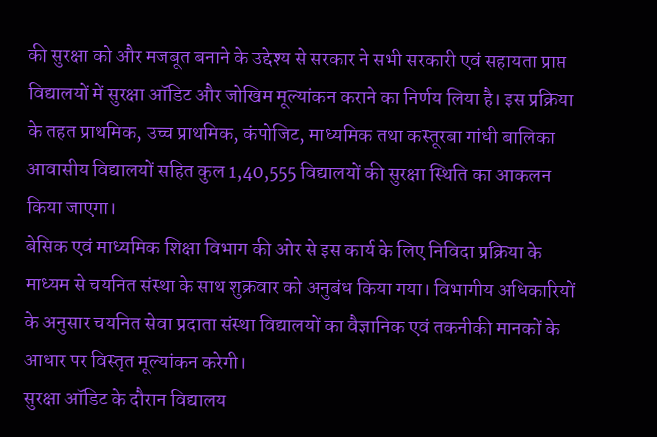की सुरक्षा को और मजबूत बनाने के उद्देश्य से सरकार ने सभी सरकारी एवं सहायता प्राप्त विद्यालयों में सुरक्षा ऑडिट और जोखिम मूल्यांकन कराने का निर्णय लिया है। इस प्रक्रिया के तहत प्राथमिक, उच्च प्राथमिक, कंपोजिट, माध्यमिक तथा कस्तूरबा गांधी बालिका आवासीय विद्यालयों सहित कुल 1,40,555 विद्यालयों की सुरक्षा स्थिति का आकलन किया जाएगा।
बेसिक एवं माध्यमिक शिक्षा विभाग की ओर से इस कार्य के लिए निविदा प्रक्रिया के माध्यम से चयनित संस्था के साथ शुक्रवार को अनुबंध किया गया। विभागीय अधिकारियों के अनुसार चयनित सेवा प्रदाता संस्था विद्यालयों का वैज्ञानिक एवं तकनीकी मानकों के आधार पर विस्तृत मूल्यांकन करेगी।
सुरक्षा ऑडिट के दौरान विद्यालय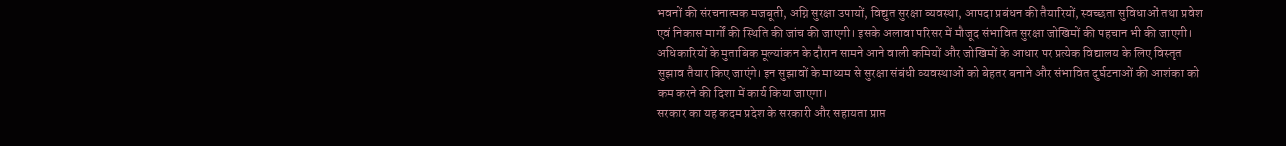भवनों की संरचनात्मक मजबूती, अग्नि सुरक्षा उपायों, विद्युत सुरक्षा व्यवस्था, आपदा प्रबंधन की तैयारियों, स्वच्छता सुविधाओं तथा प्रवेश एवं निकास मार्गों की स्थिति की जांच की जाएगी। इसके अलावा परिसर में मौजूद संभावित सुरक्षा जोखिमों की पहचान भी की जाएगी।
अधिकारियों के मुताबिक मूल्यांकन के दौरान सामने आने वाली कमियों और जोखिमों के आधार पर प्रत्येक विद्यालय के लिए विस्तृत सुझाव तैयार किए जाएंगे। इन सुझावों के माध्यम से सुरक्षा संबंधी व्यवस्थाओं को बेहतर बनाने और संभावित दुर्घटनाओं की आशंका को कम करने की दिशा में कार्य किया जाएगा।
सरकार का यह कदम प्रदेश के सरकारी और सहायता प्राप्त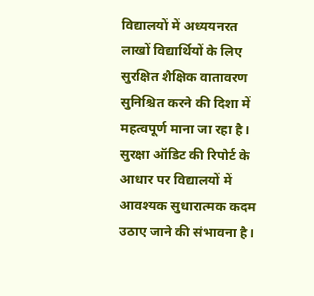विद्यालयों में अध्ययनरत लाखों विद्यार्थियों के लिए सुरक्षित शैक्षिक वातावरण सुनिश्चित करने की दिशा में महत्वपूर्ण माना जा रहा है। सुरक्षा ऑडिट की रिपोर्ट के आधार पर विद्यालयों में आवश्यक सुधारात्मक कदम उठाए जाने की संभावना है।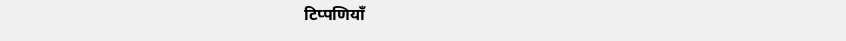टिप्पणियाँ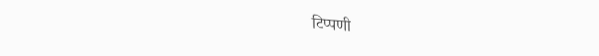टिप्पणी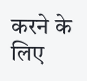करने के लिए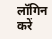लॉगिन करें